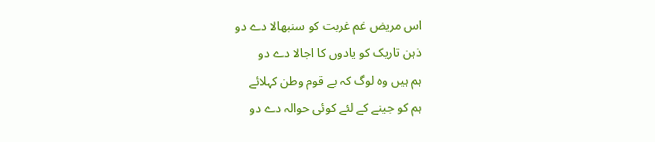اس مریض غم غربت کو سنبھالا دے دو
ذہن تاریک کو یادوں کا اجالا دے دو
ہم ہیں وہ لوگ کہ بے قوم وطن کہلائے
ہم کو جینے کے لئے کوئی حوالہ دے دو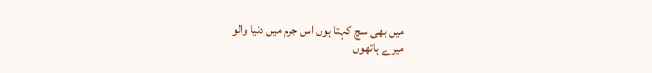میں بھی سچ کہتا ہوں اس جرم میں دنیا والو
میرے ہاتھوں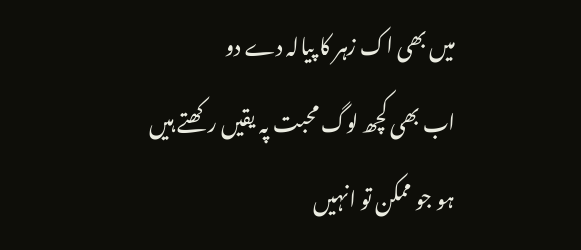میں بھی اک زہر کا پیالہ دے دو
اب بھی کچھ لوگ محبت پہ یقیں رکھتے ہیں
ہو جو ممکن تو انہیں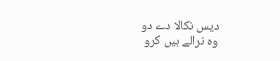دیس نکالا دے دو
وہ نرالے ہیں کرو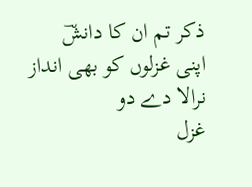ذکر تم ان کا دانشؔ
اپنی غزلوں کو بھی انداز نرالا دے دو
غزل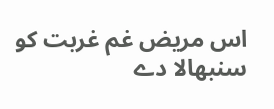اس مریض غم غربت کو سنبھالا دے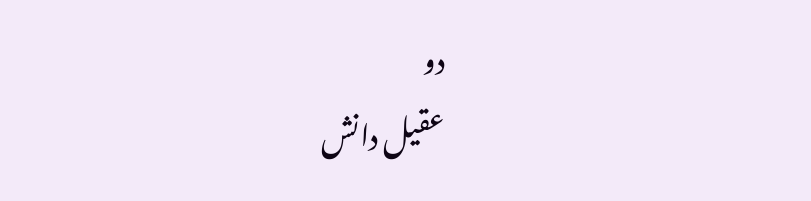دو
عقیل دانش